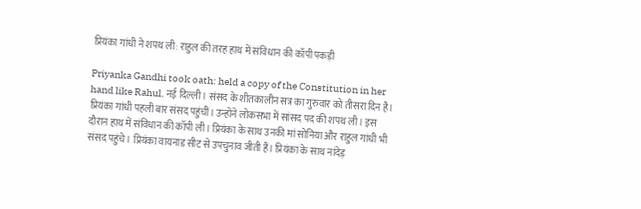प्रियंका गांधी ने शपथ ली: राहुल की तरह हाथ में संविधान की कॉपी पकड़ी

Priyanka Gandhi took oath: held a copy of the Constitution in her hand like Rahul. नई दिल्ली । संसद के शीतकालीन सत्र का गुरुवार को तीसरा दिन है। प्रियंका गांधी पहली बार संसद पहुंचीं। उन्होंने लोकसभा में सांसद पद की शपथ ली। इस दौरान हाथ में संविधान की कॉपी ली। प्रियंका के साथ उनकी मां सोनिया और राहुल गांधी भी संसद पहुंचे। प्रियंका वायनाड सीट से उपचुनाव जीती हैं। प्रियंका के साथ नांदेड़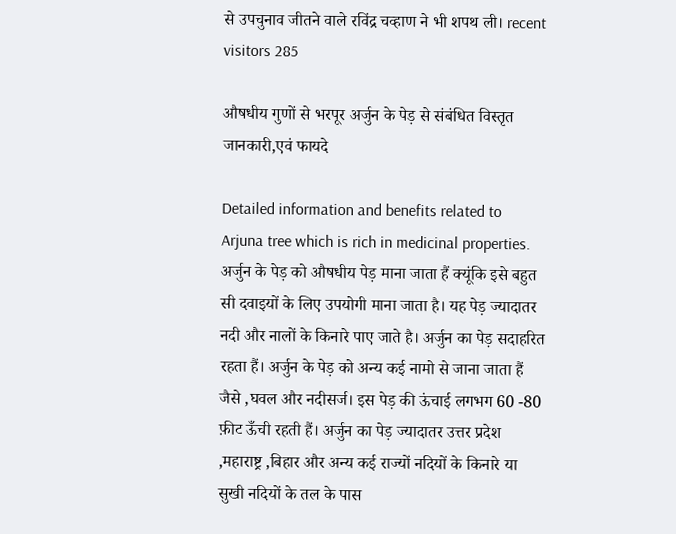से उपचुनाव जीतने वाले रविंद्र चव्हाण ने भी शपथ ली। recent visitors 285

औषधीय गुणों से भरपूर अर्जुन के पेड़ से संबंधित विस्तृत जानकारी,एवं फायदे

Detailed information and benefits related to Arjuna tree which is rich in medicinal properties. अर्जुन के पेड़ को औषधीय पेड़ माना जाता हैं क्यूंकि इसे बहुत सी दवाइयों के लिए उपयोगी माना जाता है। यह पेड़ ज्यादातर नदी और नालों के किनारे पाए जाते है। अर्जुन का पेड़ सदाहरित रहता हैं। अर्जुन के पेड़ को अन्य कई नामो से जाना जाता हैं जैसे ,घवल और नदीसर्ज। इस पेड़ की ऊंचाई लगभग 60 -80 फ़ीट ऊँची रहती हैं। अर्जुन का पेड़ ज्यादातर उत्तर प्रदेश ,महाराष्ट्र ,बिहार और अन्य कई राज्यों नदियों के किनारे या सुखी नदियों के तल के पास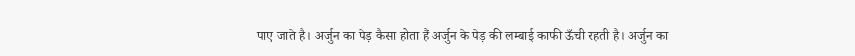पाए जाते है। अर्जुन का पेड़ कैसा होता हैं अर्जुन के पेड़ की लम्बाई काफी ऊँची रहती है। अर्जुन का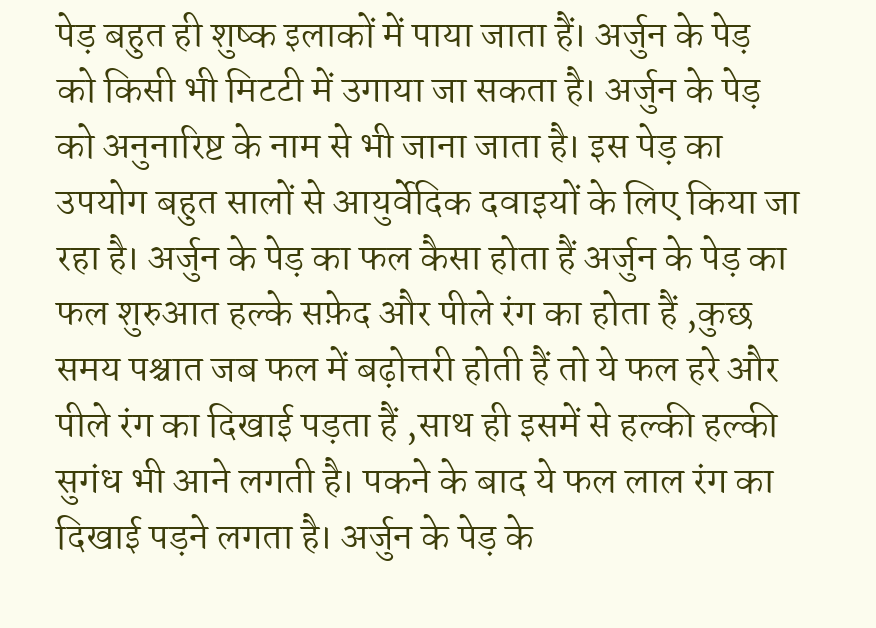पेड़ बहुत ही शुष्क इलाकों में पाया जाता हैं। अर्जुन के पेड़ को किसी भी मिटटी में उगाया जा सकता है। अर्जुन के पेड़ को अनुनारिष्ट के नाम से भी जाना जाता है। इस पेड़ का उपयोग बहुत सालों से आयुर्वेदिक दवाइयों के लिए किया जा रहा है। अर्जुन के पेड़ का फल कैसा होता हैं अर्जुन के पेड़ का फल शुरुआत हल्के सफ़ेद और पीले रंग का होता हैं ,कुछ समय पश्चात जब फल में बढ़ोत्तरी होती हैं तो ये फल हरे और पीले रंग का दिखाई पड़ता हैं ,साथ ही इसमें से हल्की हल्की सुगंध भी आने लगती है। पकने के बाद ये फल लाल रंग का दिखाई पड़ने लगता है। अर्जुन के पेड़ के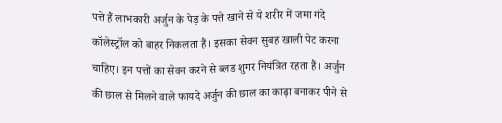पत्ते हैं लाभकारी अर्जुन के पेड़ के पत्ते खाने से ये शरीर में जमा गंदे कॉलेस्ट्रॉल को बाहर निकलता हैं। इसका सेवन सुबह खाली पेट करना चाहिए। इन पत्तों का सेवन करने से ब्लड शुगर नियंत्रित रहता हैं। अर्जुन की छाल से मिलने वाले फायदे अर्जुन की छाल का काढ़ा बनाकर पीने से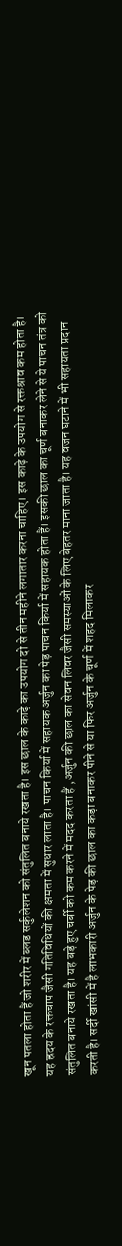खून पतला होता हैं जो शरीर में ब्लड सर्कुलेशन को संतुलित बनाये रखता है। इस छाल के काढ़े का उपयोग दो से तीन महीने लगातार करना चाहिए। इस काढ़े के उपयोग से रक्तश्राव कम होता है। यह ह्रदय के रक्तचाप जैसी गतिविधियों की क्षमता में सुधार लाता है। पाचन किर्या में सहायक अर्जुन का पेड़ पाचन किर्या में सहायक होता हैं। इसकी छाल का चूर्ण बनाकर लेने से ये पाचन तंत्र को संतुलित बनाये रखता है। यह बड़े हुए चर्बी को कम करने में मदद करता हैं ,अर्जुन की छाल का सेवन लिवर जैसी समस्याओं के लिए बेहतर माना जाता है। यह वजन घटाने में भी सहायता प्रदान करती है। सर्दी खांसी में है लाभकारी अर्जुन के पेड़ की छाल का कड़ा बनाकर पीने से या फिर अर्जुन के चूर्ण में शहद मिलाकर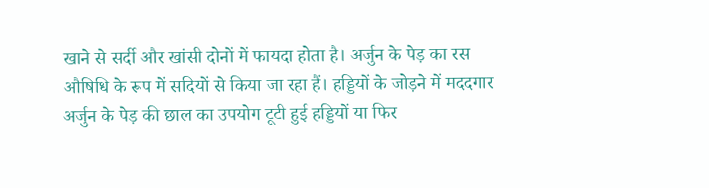खाने से सर्दी और खांसी दोनों में फायदा होता है। अर्जुन के पेड़ का रस औषिधि के रूप में सदियों से किया जा रहा हैं। हड्डियों के जोड़ने में मददगार अर्जुन के पेड़ की छाल का उपयोग टूटी हुई हड्डियों या फिर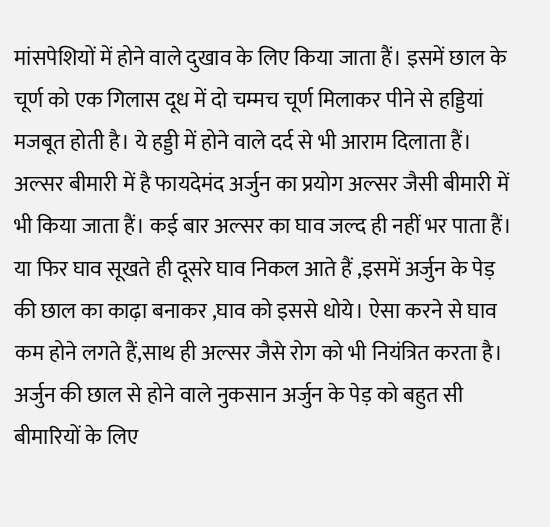मांसपेशियों में होने वाले दुखाव के लिए किया जाता हैं। इसमें छाल के चूर्ण को एक गिलास दूध में दो चम्मच चूर्ण मिलाकर पीने से हड्डियां मजबूत होती है। ये हड्डी में होने वाले दर्द से भी आराम दिलाता हैं। अल्सर बीमारी में है फायदेमंद अर्जुन का प्रयोग अल्सर जैसी बीमारी में भी किया जाता हैं। कई बार अल्सर का घाव जल्द ही नहीं भर पाता हैं। या फिर घाव सूखते ही दूसरे घाव निकल आते हैं ,इसमें अर्जुन के पेड़ की छाल का काढ़ा बनाकर ,घाव को इससे धोये। ऐसा करने से घाव कम होने लगते हैं,साथ ही अल्सर जैसे रोग को भी नियंत्रित करता है। अर्जुन की छाल से होने वाले नुकसान अर्जुन के पेड़ को बहुत सी बीमारियों के लिए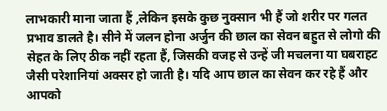लाभकारी माना जाता हैं ,लेकिन इसके कुछ नुक्सान भी हैं जो शरीर पर गलत प्रभाव डालते है। सीने में जलन होना अर्जुन की छाल का सेवन बहुत से लोगो की सेहत के लिए ठीक नहीं रहता हैं, जिसकी वजह से उन्हें जी मचलना या घबराहट जैसी परेशानियां अक्सर हो जाती है। यदि आप छाल का सेवन कर रहे हैं और आपको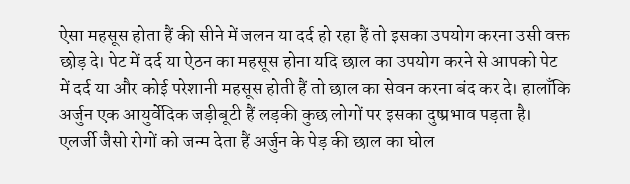ऐसा महसूस होता हैं की सीने में जलन या दर्द हो रहा हैं तो इसका उपयोग करना उसी वक्त छोड़ दे। पेट में दर्द या ऐठन का महसूस होना यदि छाल का उपयोग करने से आपको पेट में दर्द या और कोई परेशानी महसूस होती हैं तो छाल का सेवन करना बंद कर दे। हालाँकि अर्जुन एक आयुर्वेदिक जड़ीबूटी हैं लड़की कुछ लोगों पर इसका दुष्प्रभाव पड़ता है। एलर्जी जैसो रोगों को जन्म देता हैं अर्जुन के पेड़ की छाल का घोल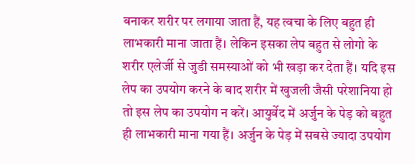बनाकर शरीर पर लगाया जाता हैं, यह त्वचा के लिए बहुत ही लाभकारी माना जाता हैं। लेकिन इसका लेप बहुत से लोगो के शरीर एलेर्जी से जुडी समस्याओं को भी खड़ा कर देता हैं। यदि इस लेप का उपयोग करने के बाद शरीर में खुजली जैसी परेशानिया हो तो इस लेप का उपयोग न करें। आयुर्वेद में अर्जुन के पेड़ को बहुत ही लाभकारी माना गया हैं। अर्जुन के पेड़ में सबसे ज्यादा उपयोग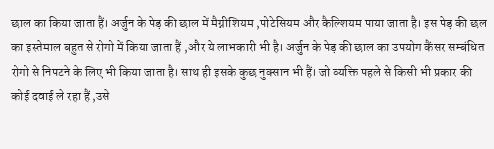छाल का किया जाता हैं। अर्जुन के पेड़ की छाल में मैग्नीशियम ,पोटेसियम और कैल्शियम पाया जाता है। इस पेड़ की छल का इस्तेमाल बहुत से रोगो में किया जाता हैं ,और ये लाभकारी भी है। अर्जुन के पेड़ की छाल का उपयोग कैंसर सम्बंधित रोगो से निपटने के लिए भी किया जाता है। साथ ही इसके कुछ नुक्सान भी हैं। जो व्यक्ति पहले से किसी भी प्रकार की कोई दवाई ले रहा हैं ,उसे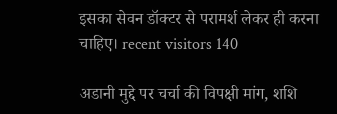इसका सेवन डॉक्टर से परामर्श लेकर ही करना चाहिए। recent visitors 140

अडानी मुद्दे पर चर्चा की विपक्षी मांग, शशि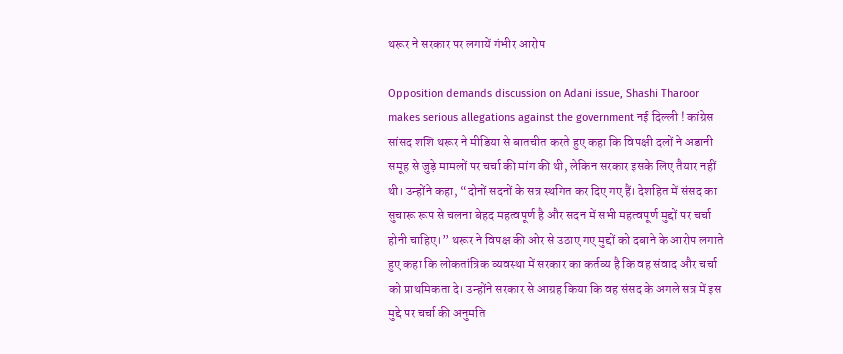थरूर ने सरकार पर लगायें गंभीर आरोप

Opposition demands discussion on Adani issue, Shashi Tharoor makes serious allegations against the government नई दिल्ली ! कांग्रेस सांसद शशि थरूर ने मीडिया से बातचीत करते हुए कहा कि विपक्षी दलों ने अडानी समूह से जुड़े मामलों पर चर्चा की मांग की थी, लेकिन सरकार इसके लिए तैयार नहीं थी। उन्होंने कहा, “दोनों सदनों के सत्र स्थगित कर दिए गए हैं। देशहित में संसद का सुचारू रूप से चलना बेहद महत्वपूर्ण है और सदन में सभी महत्वपूर्ण मुद्दों पर चर्चा होनी चाहिए।” थरूर ने विपक्ष की ओर से उठाए गए मुद्दों को दबाने के आरोप लगाते हुए कहा कि लोकतांत्रिक व्यवस्था में सरकार का कर्तव्य है कि वह संवाद और चर्चा को प्राथमिकता दे। उन्होंने सरकार से आग्रह किया कि वह संसद के अगले सत्र में इस मुद्दे पर चर्चा की अनुमति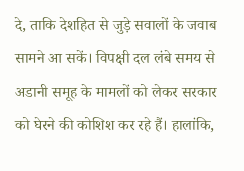दे, ताकि देशहित से जुड़े सवालों के जवाब सामने आ सकें। विपक्षी दल लंबे समय से अडानी समूह के मामलों को लेकर सरकार को घेरने की कोशिश कर रहे हैं। हालांकि,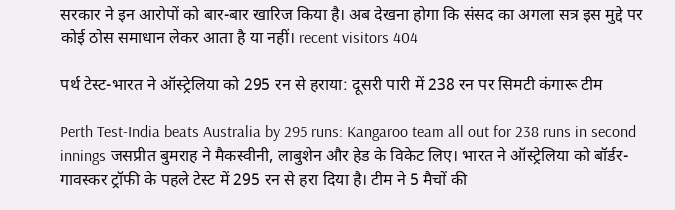सरकार ने इन आरोपों को बार-बार खारिज किया है। अब देखना होगा कि संसद का अगला सत्र इस मुद्दे पर कोई ठोस समाधान लेकर आता है या नहीं। recent visitors 404

पर्थ टेस्ट-भारत ने ऑस्ट्रेलिया को 295 रन से हराया: दूसरी पारी में 238 रन पर सिमटी कंगारू टीम

Perth Test-India beats Australia by 295 runs: Kangaroo team all out for 238 runs in second innings जसप्रीत बुमराह ने मैकस्वीनी, लाबुशेन और हेड के विकेट लिए। भारत ने ऑस्ट्रेलिया को बॉर्डर-गावस्कर ट्रॉफी के पहले टेस्ट में 295 रन से हरा दिया है। टीम ने 5 मैचों की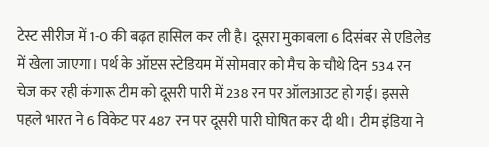टेस्ट सीरीज में 1-0 की बढ़त हासिल कर ली है। दूसरा मुकाबला 6 दिसंबर से एडिलेड में खेला जाएगा। पर्थ के ऑप्टस स्टेडियम में सोमवार को मैच के चौथे दिन 534 रन चेज कर रही कंगारू टीम को दूसरी पारी में 238 रन पर ऑलआउट हो गई। इससे पहले भारत ने 6 विकेट पर 487 रन पर दूसरी पारी घोषित कर दी थी। टीम इंडिया ने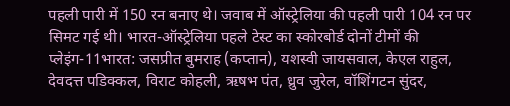पहली पारी में 150 रन बनाए थे। जवाब में ऑस्ट्रेलिया की पहली पारी 104 रन पर सिमट गई थी। भारत-ऑस्ट्रेलिया पहले टेस्ट का स्कोरबोर्ड दोनों टीमों की प्लेइंग-11भारत: जसप्रीत बुमराह (कप्तान), यशस्वी जायसवाल, केएल राहुल, देवदत्त पडिक्कल, विराट कोहली, ऋषभ पंत, ध्रुव जुरेल, वॉशिंगटन सुंदर,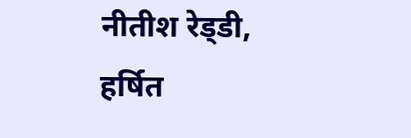नीतीश रेड्‌डी, हर्षित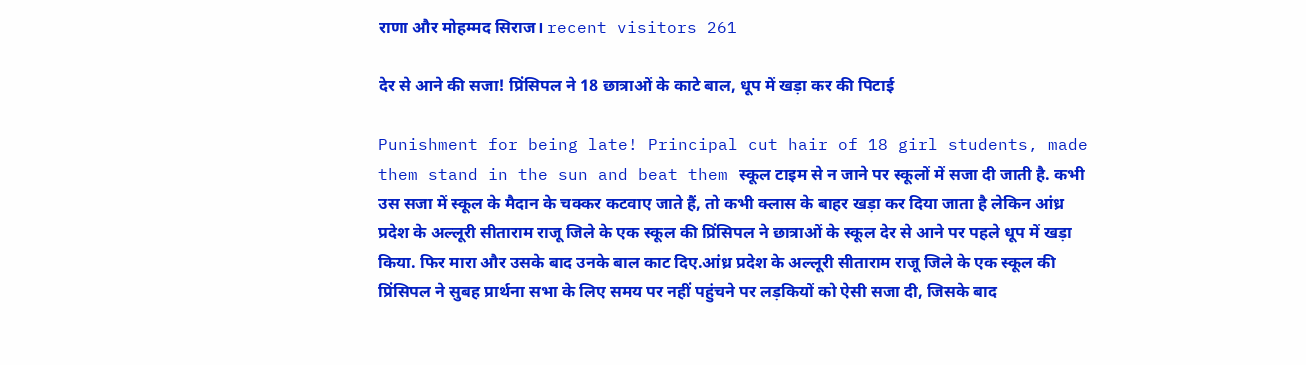राणा और मोहम्मद सिराज। recent visitors 261

देर से आने की सजा! प्रिंसिपल ने 18 छात्राओं के काटे बाल, धूप में खड़ा कर की पिटाई

Punishment for being late! Principal cut hair of 18 girl students, made them stand in the sun and beat them स्कूल टाइम से न जाने पर स्कूलों में सजा दी जाती है. कभी उस सजा में स्कूल के मैदान के चक्कर कटवाए जाते हैं, तो कभी क्लास के बाहर खड़ा कर दिया जाता है लेकिन आंध्र प्रदेश के अल्लूरी सीताराम राजू जिले के एक स्कूल की प्रिंसिपल ने छात्राओं के स्कूल देर से आने पर पहले धूप में खड़ा किया. फिर मारा और उसके बाद उनके बाल काट दिए.आंध्र प्रदेश के अल्लूरी सीताराम राजू जिले के एक स्कूल की प्रिंसिपल ने सुबह प्रार्थना सभा के लिए समय पर नहीं पहुंचने पर लड़कियों को ऐसी सजा दी, जिसके बाद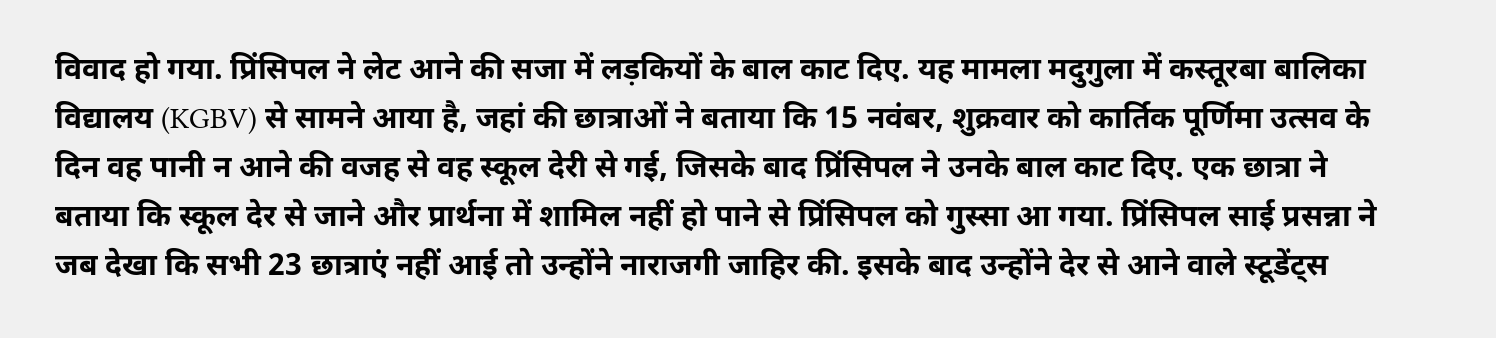विवाद हो गया. प्रिंसिपल ने लेट आने की सजा में लड़कियों के बाल काट दिए. यह मामला मदुगुला में कस्तूरबा बालिका विद्यालय (KGBV) से सामने आया है, जहां की छात्राओं ने बताया कि 15 नवंबर, शुक्रवार को कार्तिक पूर्णिमा उत्सव के दिन वह पानी न आने की वजह से वह स्कूल देरी से गई, जिसके बाद प्रिंसिपल ने उनके बाल काट दिए. एक छात्रा ने बताया कि स्कूल देर से जाने और प्रार्थना में शामिल नहीं हो पाने से प्रिंसिपल को गुस्सा आ गया. प्रिंसिपल साई प्रसन्ना ने जब देखा कि सभी 23 छात्राएं नहीं आई तो उन्होंने नाराजगी जाहिर की. इसके बाद उन्होंने देर से आने वाले स्टूडेंट्स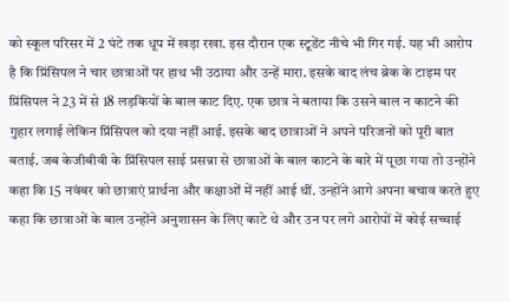को स्कूल परिसर में 2 घंटे तक धूप में खड़ा रखा. इस दौरान एक स्टूडेंट नीचे भी गिर गई. यह भी आरोप है कि प्रिंसिपल ने चार छात्राओं पर हाथ भी उठाया और उन्हें मारा. इसके बाद लंच ब्रेक के टाइम पर प्रिंसिपल ने 23 में से 18 लड़कियों के बाल काट दिए. एक छात्र ने बताया कि उसने बाल न काटने की गुहार लगाई लेकिन प्रिंसिपल को दया नहीं आई. इसके बाद छात्राओं ने अपने परिजनों को पूरी बात बताई. जब केजीबीवी के प्रिंसिपल साई प्रसन्ना से छात्राओं के बाल काटने के बारे में पूछा गया तो उन्होंने कहा कि 15 नवंबर को छात्राएं प्रार्थना और कक्षाओं में नहीं आई थीं. उन्होंने आगे अपना बचाव करते हुए कहा कि छात्राओं के बाल उन्होंने अनुशासन के लिए काटे थे और उन पर लगे आरोपों में कोई सच्चाई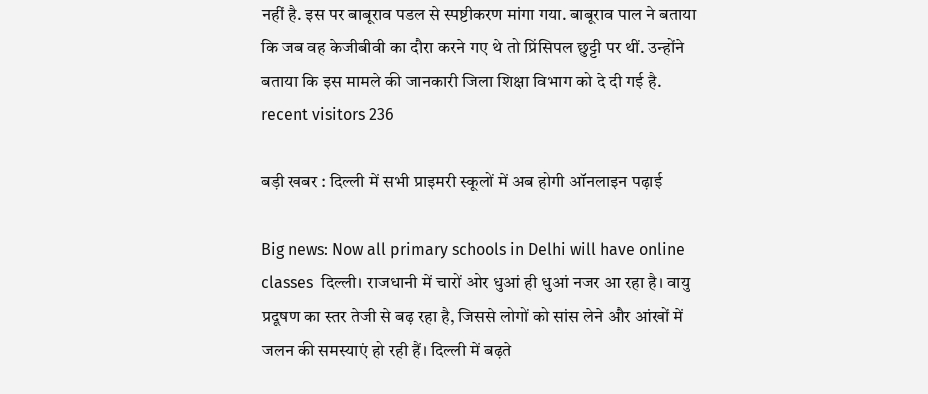नहीं है. इस पर बाबूराव पडल से स्पष्टीकरण मांगा गया. बाबूराव पाल ने बताया कि जब वह केजीबीवी का दौरा करने गए थे तो प्रिंसिपल छुट्टी पर थीं. उन्होंने बताया कि इस मामले की जानकारी जिला शिक्षा विभाग को दे दी गई है. recent visitors 236

बड़ी खबर : दिल्ली में सभी प्राइमरी स्कूलों में अब होगी ऑनलाइन पढ़ाई

Big news: Now all primary schools in Delhi will have online classes  दिल्ली। राजधानी में चारों ओर धुआं ही धुआं नजर आ रहा है। वायु प्रदूषण का स्तर तेजी से बढ़ रहा है, जिससे लोगों को सांस लेने और आंखों में जलन की समस्याएं हो रही हैं। दिल्ली में बढ़ते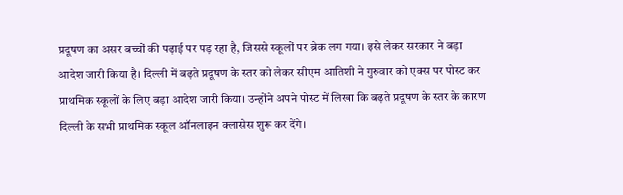प्रदूषण का असर बच्चों की पढ़ाई पर पड़ रहा है, जिससे स्कूलों पर ब्रेक लग गया। इसे लेकर सरकार ने बड़ा आदेश जारी किया है। दिल्ली में बढ़ते प्रदूषण के स्तर को लेकर सीएम आतिशी ने गुरुवार को एक्स पर पोस्ट कर प्राथमिक स्कूलों के लिए बड़ा आदेश जारी किया। उन्होंने अपने पोस्ट में लिखा कि बढ़ते प्रदूषण के स्तर के कारण दिल्ली के सभी प्राथमिक स्कूल ऑनलाइन क्लासेस शुरू कर देंगे।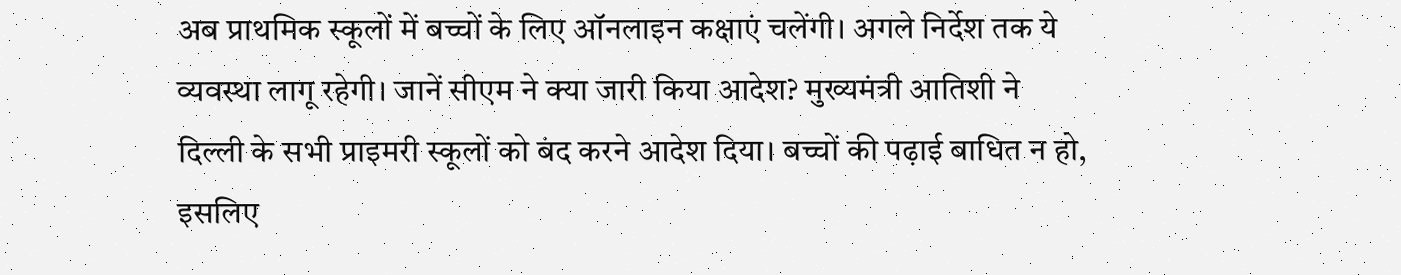अब प्राथमिक स्कूलों में बच्चों के लिए ऑनलाइन कक्षाएं चलेंगी। अगले निर्देश तक ये व्यवस्था लागू रहेगी। जानें सीएम ने क्या जारी किया आदेश? मुख्यमंत्री आतिशी ने दिल्ली के सभी प्राइमरी स्कूलों को बंद करने आदेश दिया। बच्चों की पढ़ाई बाधित न हो, इसलिए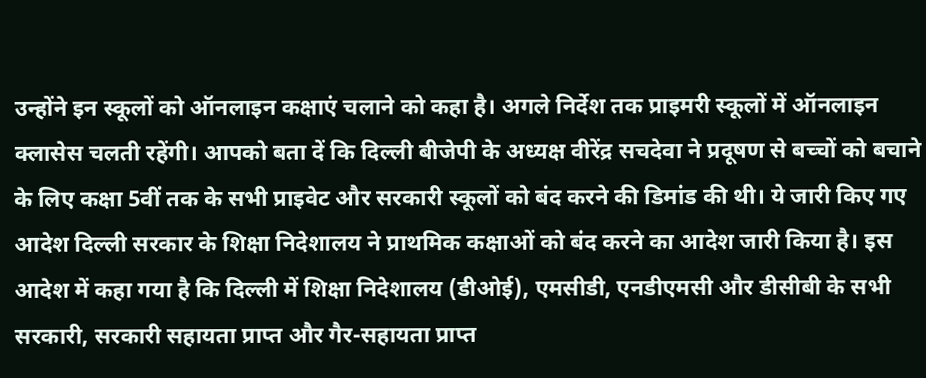उन्होंने इन स्कूलों को ऑनलाइन कक्षाएं चलाने को कहा है। अगले निर्देश तक प्राइमरी स्कूलों में ऑनलाइन क्लासेस चलती रहेंगी। आपको बता दें कि दिल्ली बीजेपी के अध्यक्ष वीरेंद्र सचदेवा ने प्रदूषण से बच्चों को बचाने के लिए कक्षा 5वीं तक के सभी प्राइवेट और सरकारी स्कूलों को बंद करने की डिमांड की थी। ये जारी किए गए आदेश दिल्ली सरकार के शिक्षा निदेशालय ने प्राथमिक कक्षाओं को बंद करने का आदेश जारी किया है। इस आदेश में कहा गया है कि दिल्ली में शिक्षा निदेशालय (डीओई), एमसीडी, एनडीएमसी और डीसीबी के सभी सरकारी, सरकारी सहायता प्राप्त और गैर-सहायता प्राप्त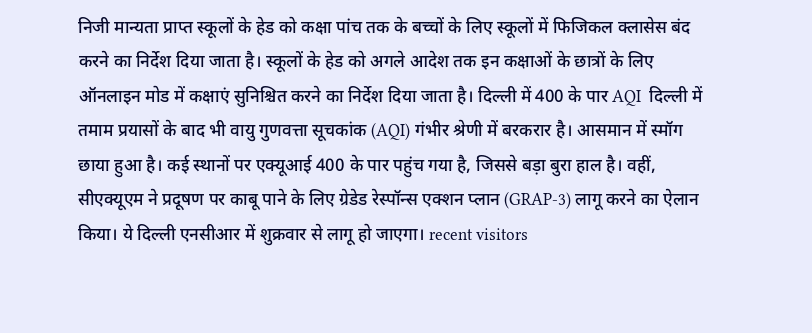निजी मान्यता प्राप्त स्कूलों के हेड को कक्षा पांच तक के बच्चों के लिए स्कूलों में फिजिकल क्लासेस बंद करने का निर्देश दिया जाता है। स्कूलों के हेड को अगले आदेश तक इन कक्षाओं के छात्रों के लिए ऑनलाइन मोड में कक्षाएं सुनिश्चित करने का निर्देश दिया जाता है। दिल्ली में 400 के पार AQI  दिल्ली में तमाम प्रयासों के बाद भी वायु गुणवत्ता सूचकांक (AQI) गंभीर श्रेणी में बरकरार है। आसमान में स्मॉग छाया हुआ है। कई स्थानों पर एक्यूआई 400 के पार पहुंच गया है, जिससे बड़ा बुरा हाल है। वहीं, सीएक्यूएम ने प्रदूषण पर काबू पाने के लिए ग्रेडेड रेस्पॉन्स एक्शन प्लान (GRAP-3) लागू करने का ऐलान किया। ये दिल्ली एनसीआर में शुक्रवार से लागू हो जाएगा। recent visitors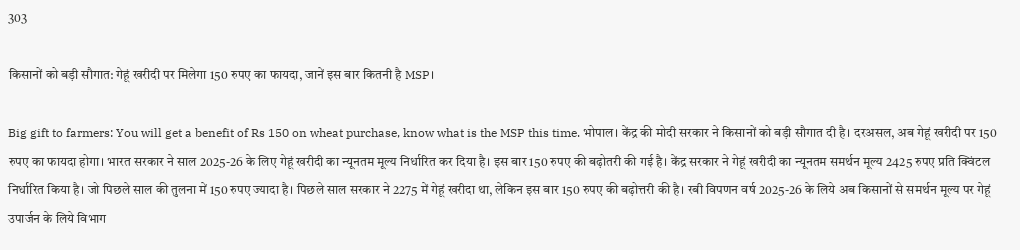303

किसानों को बड़ी सौगात: गेहूं खरीदी पर मिलेगा 150 रुपए का फायदा, जानें इस बार कितनी है MSP।

Big gift to farmers: You will get a benefit of Rs 150 on wheat purchase, know what is the MSP this time. भोपाल। केंद्र की मोदी सरकार ने किसानों को बड़ी सौगात दी है। दरअसल, अब गेहूं खरीदी पर 150 रुपए का फायदा होगा। भारत सरकार ने साल 2025-26 के लिए गेहूं खरीदी का न्यूनतम मूल्य निर्धारित कर दिया है। इस बार 150 रुपए की बढ़ोतरी की गई है। केंद्र सरकार ने गेहूं खरीदी का न्यूनतम समर्थन मूल्य 2425 रुपए प्रति क्विंटल निर्धारित किया है। जो पिछले साल की तुलना में 150 रुपए ज्यादा है। पिछले साल सरकार ने 2275 में गेहूं खरीदा था, लेकिन इस बार 150 रुपए की बढ़ोत्तरी की है। रबी विपणन वर्ष 2025-26 के लिये अब किसानों से समर्थन मूल्य पर गेहूं उपार्जन के लिये विभाग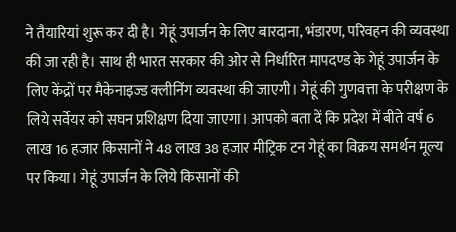ने तैयारियां शुरू कर दी है। गेहूं उपार्जन के लिए बारदाना, भंडारण, परिवहन की व्यवस्था की जा रही है। साथ ही भारत सरकार की ओर से निर्धारित मापदण्ड के गेहूं उपार्जन के लिए केंद्रों पर मैकेनाइज्ड क्लीनिंग व्यवस्था की जाएगी। गेहूं की गुणवत्ता के परीक्षण के लिये सर्वेयर को सघन प्रशिक्षण दिया जाएगा। आपको बता दें कि प्रदेश में बीते वर्ष 6 लाख 16 हजार किसानों ने 48 लाख 38 हजार मीट्रिक टन गेहूं का विक्रय समर्थन मूल्य पर किया। गेहूं उपार्जन के लिये किसानों की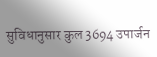सुविधानुसार कुल 3694 उपार्जन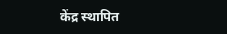केंद्र स्थापित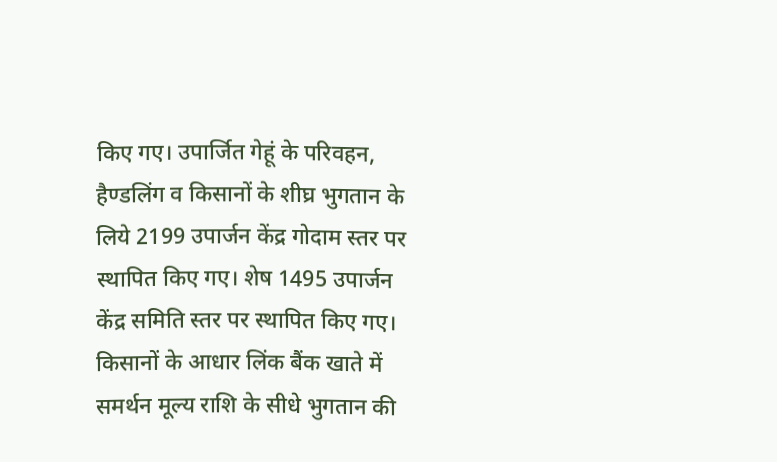किए गए। उपार्जित गेहूं के परिवहन, हैण्डलिंग व किसानों के शीघ्र भुगतान के लिये 2199 उपार्जन केंद्र गोदाम स्तर पर स्थापित किए गए। शेष 1495 उपार्जन केंद्र समिति स्तर पर स्थापित किए गए। किसानों के आधार लिंक बैंक खाते में समर्थन मूल्य राशि के सीधे भुगतान की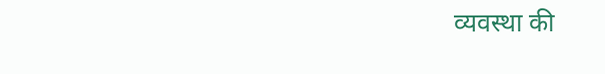व्यवस्था की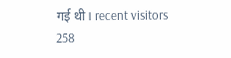गई थी। recent visitors 258